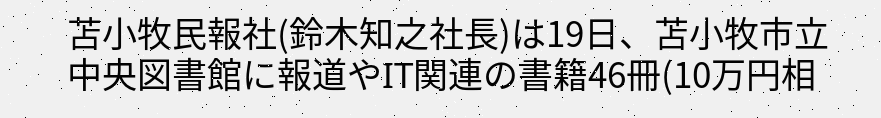苫小牧民報社(鈴木知之社長)は19日、苫小牧市立中央図書館に報道やIT関連の書籍46冊(10万円相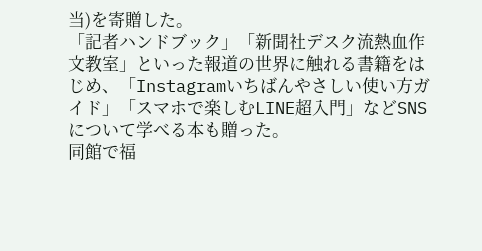当)を寄贈した。
「記者ハンドブック」「新聞社デスク流熱血作文教室」といった報道の世界に触れる書籍をはじめ、「Instagramいちばんやさしい使い方ガイド」「スマホで楽しむLINE超入門」などSNSについて学べる本も贈った。
同館で福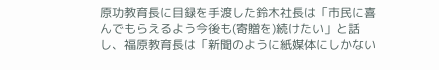原功教育長に目録を手渡した鈴木社長は「市民に喜んでもらえるよう今後も(寄贈を)続けたい」と話し、福原教育長は「新聞のように紙媒体にしかない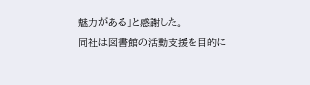魅力がある」と感謝した。
同社は図書館の活動支援を目的に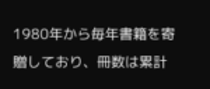1980年から毎年書籍を寄贈しており、冊数は累計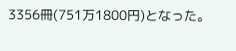3356冊(751万1800円)となった。